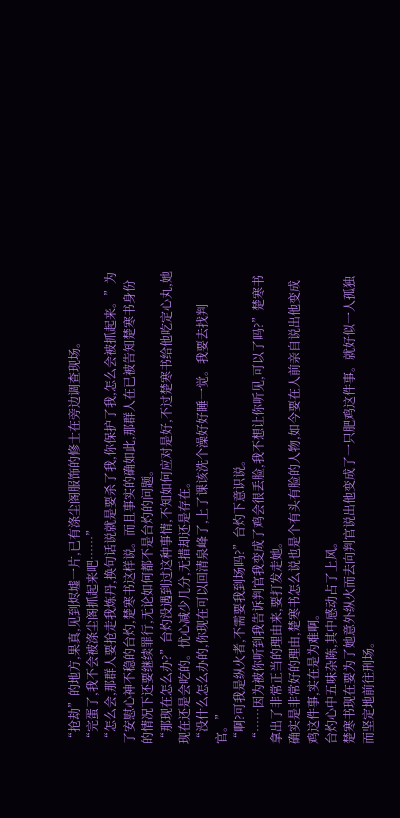“抢劫”的地方,果真,见到烬墟一片,已有涤尘阁服饰的修士在旁边调查现场。
“完蛋了,我不会被涤尘阁抓起来吧……”
“怎么会,那群人要抢走我炼丹,换句话说就是要杀了我,你保护了我,怎么会被抓起来。”为了安慰心神不稳的台灼,楚寒书这样说。而且事实的确如此,那群人在已被告知楚寒书身份的情况下还要继续罪行,无论如何都不是台灼的问题。
“那现在怎么办?”台灼没遇到过这种事情,不知如何应对是好,不过楚寒书给他吃定心丸,她现在还是会吃的。忧心减少几分,无措却还是存在。
“没什么怎么办的,你现在可以回清泉峰了,上了课该洗个澡好好睡一觉。我要去找判官。”
“啊?可我是纵火者,不需要我到场吗?”台灼下意识说。
“……因为被你听到我告诉判官我变成了鸡会很丢脸,我不想让你听见,可以了吗?”楚寒书拿出了非常正当的理由来,要打发走她。
确实是非常好的理由,楚寒书怎么说也是个有头有脸的人物,如今要在人前亲自说出他变成鸡这件事,实在是为难啊。
台灼心中五味杂陈,其中感动占了上风。
楚寒书现在要为了她意外纵火而去向判官说出他变成了一只肥鸡这件事。就好似一人孤独而坚定地前往刑场。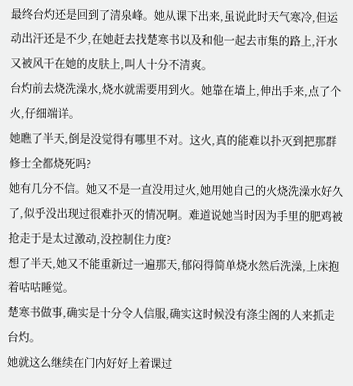最终台灼还是回到了清泉峰。她从课下出来,虽说此时天气寒冷,但运动出汗还是不少,在她赶去找楚寒书以及和他一起去市集的路上,汗水又被风干在她的皮肤上,叫人十分不清爽。
台灼前去烧洗澡水,烧水就需要用到火。她靠在墙上,伸出手来,点了个火,仔细端详。
她瞧了半天,倒是没觉得有哪里不对。这火,真的能难以扑灭到把那群修士全都烧死吗?
她有几分不信。她又不是一直没用过火,她用她自己的火烧洗澡水好久了,似乎没出现过很难扑灭的情况啊。难道说她当时因为手里的肥鸡被抢走于是太过激动,没控制住力度?
想了半天,她又不能重新过一遍那天,郁闷得简单烧水然后洗澡,上床抱着咕咕睡觉。
楚寒书做事,确实是十分令人信服,确实这时候没有涤尘阁的人来抓走台灼。
她就这么继续在门内好好上着课过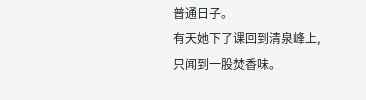普通日子。
有天她下了课回到清泉峰上,只闻到一股焚香味。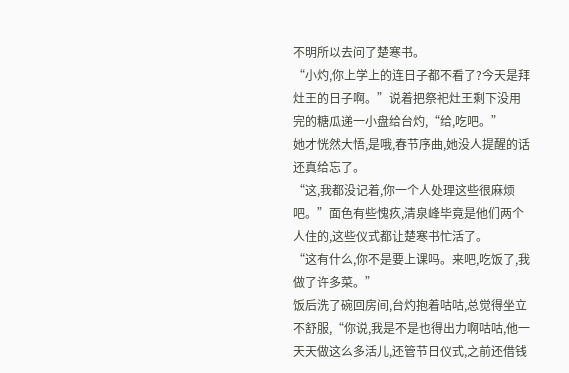不明所以去问了楚寒书。
“小灼,你上学上的连日子都不看了?今天是拜灶王的日子啊。”说着把祭祀灶王剩下没用完的糖瓜递一小盘给台灼,“给,吃吧。”
她才恍然大悟,是哦,春节序曲,她没人提醒的话还真给忘了。
“这,我都没记着,你一个人处理这些很麻烦吧。”面色有些愧疚,清泉峰毕竟是他们两个人住的,这些仪式都让楚寒书忙活了。
“这有什么,你不是要上课吗。来吧,吃饭了,我做了许多菜。”
饭后洗了碗回房间,台灼抱着咕咕,总觉得坐立不舒服,“你说,我是不是也得出力啊咕咕,他一天天做这么多活儿,还管节日仪式,之前还借钱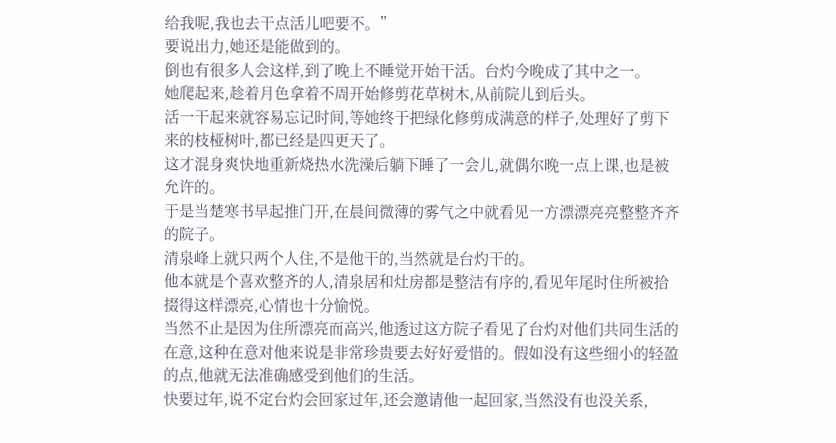给我呢,我也去干点活儿吧要不。”
要说出力,她还是能做到的。
倒也有很多人会这样,到了晚上不睡觉开始干活。台灼今晚成了其中之一。
她爬起来,趁着月色拿着不周开始修剪花草树木,从前院儿到后头。
活一干起来就容易忘记时间,等她终于把绿化修剪成满意的样子,处理好了剪下来的枝桠树叶,都已经是四更天了。
这才混身爽快地重新烧热水洗澡后躺下睡了一会儿,就偶尔晚一点上课,也是被允许的。
于是当楚寒书早起推门开,在晨间微薄的雾气之中就看见一方漂漂亮亮整整齐齐的院子。
清泉峰上就只两个人住,不是他干的,当然就是台灼干的。
他本就是个喜欢整齐的人,清泉居和灶房都是整洁有序的,看见年尾时住所被拾掇得这样漂亮,心情也十分愉悦。
当然不止是因为住所漂亮而高兴,他透过这方院子看见了台灼对他们共同生活的在意,这种在意对他来说是非常珍贵要去好好爱惜的。假如没有这些细小的轻盈的点,他就无法准确感受到他们的生活。
快要过年,说不定台灼会回家过年,还会邀请他一起回家,当然没有也没关系,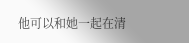他可以和她一起在清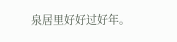泉居里好好过好年。